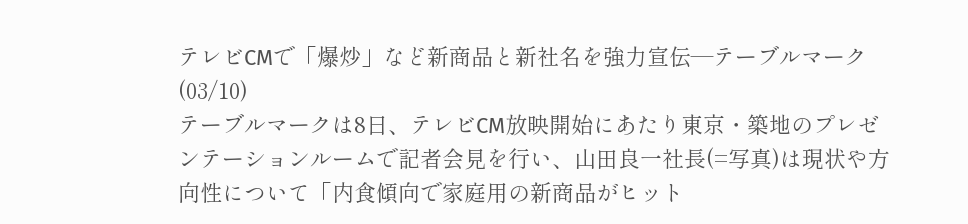テレビCMで「爆炒」など新商品と新社名を強力宣伝―テーブルマーク (03/10)
テーブルマークは8日、テレビCM放映開始にあたり東京・築地のプレゼンテーションルームで記者会見を行い、山田良一社長(=写真)は現状や方向性について「内食傾向で家庭用の新商品がヒット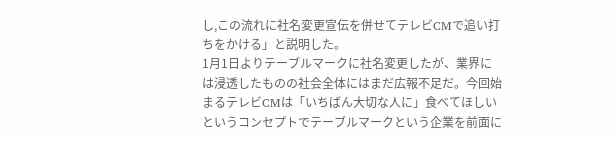し,この流れに社名変更宣伝を併せてテレビCMで追い打ちをかける」と説明した。
1月1日よりテーブルマークに社名変更したが、業界には浸透したものの社会全体にはまだ広報不足だ。今回始まるテレビCMは「いちばん大切な人に」食べてほしいというコンセプトでテーブルマークという企業を前面に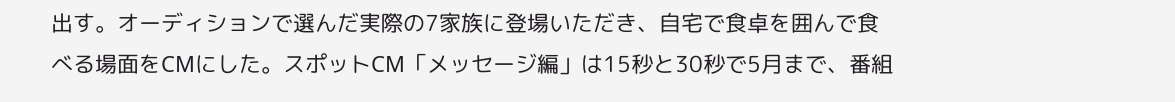出す。オーディションで選んだ実際の7家族に登場いただき、自宅で食卓を囲んで食べる場面をCMにした。スポットCM「メッセージ編」は15秒と30秒で5月まで、番組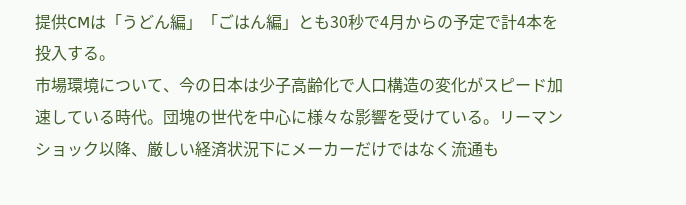提供CMは「うどん編」「ごはん編」とも30秒で4月からの予定で計4本を投入する。
市場環境について、今の日本は少子高齢化で人口構造の変化がスピード加速している時代。団塊の世代を中心に様々な影響を受けている。リーマンショック以降、厳しい経済状況下にメーカーだけではなく流通も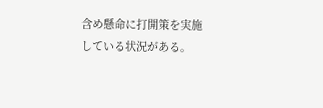含め懸命に打開策を実施している状況がある。